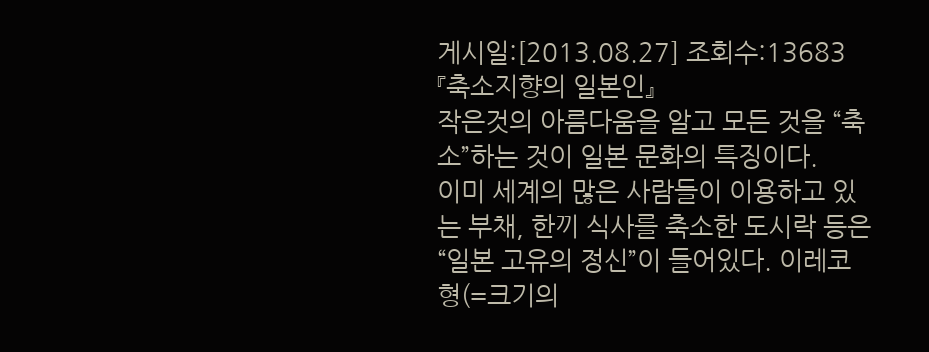게시일:[2013.08.27] 조회수:13683
『축소지향의 일본인』
작은것의 아름다움을 알고 모든 것을 “축소”하는 것이 일본 문화의 특징이다.
이미 세계의 많은 사람들이 이용하고 있는 부채, 한끼 식사를 축소한 도시락 등은 “일본 고유의 정신”이 들어있다. 이레코형(=크기의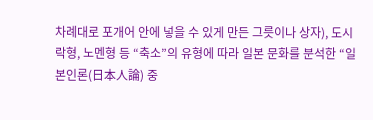차례대로 포개어 안에 넣을 수 있게 만든 그릇이나 상자), 도시락형, 노멘형 등 “축소”의 유형에 따라 일본 문화를 분석한 “일본인론(日本人論) 중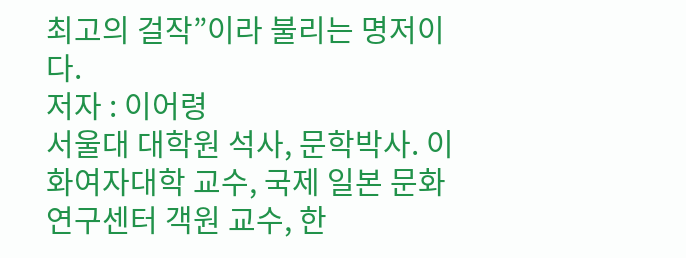최고의 걸작”이라 불리는 명저이다.
저자 : 이어령
서울대 대학원 석사, 문학박사. 이화여자대학 교수, 국제 일본 문화 연구센터 객원 교수, 한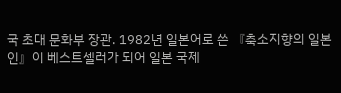국 초대 문화부 장관. 1982년 일본어로 쓴 『축소지향의 일본인』이 베스트셀러가 되어 일본 국제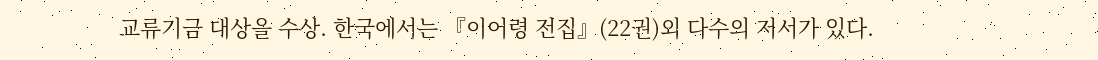교류기금 대상을 수상. 한국에서는 『이어령 전집』(22권)외 다수의 저서가 있다.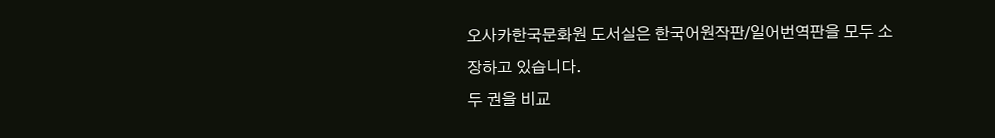오사카한국문화원 도서실은 한국어원작판/일어번역판을 모두 소장하고 있습니다.
두 권을 비교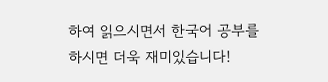하여 읽으시면서 한국어 공부를 하시면 더욱 재미있습니다!